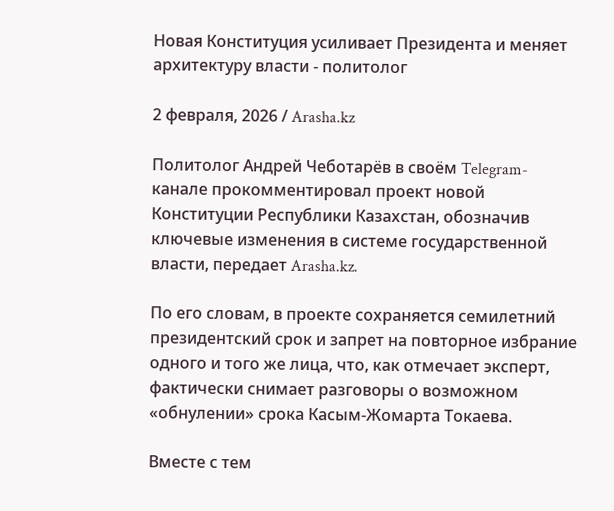Новая Конституция усиливает Президента и меняет архитектуру власти - политолог

2 февраля, 2026 / Arasha.kz

Политолог Андрей Чеботарёв в своём Telegram-канале прокомментировал проект новой Конституции Республики Казахстан, обозначив ключевые изменения в системе государственной власти, передает Arasha.kz.

По его словам, в проекте сохраняется семилетний президентский срок и запрет на повторное избрание одного и того же лица, что, как отмечает эксперт, фактически снимает разговоры о возможном «обнулении» срока Касым-Жомарта Токаева.

Вместе с тем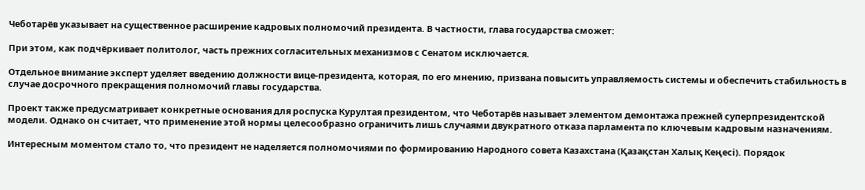Чеботарёв указывает на существенное расширение кадровых полномочий президента. В частности, глава государства сможет:

При этом, как подчёркивает политолог, часть прежних согласительных механизмов с Сенатом исключается.

Отдельное внимание эксперт уделяет введению должности вице-президента, которая, по его мнению, призвана повысить управляемость системы и обеспечить стабильность в случае досрочного прекращения полномочий главы государства.

Проект также предусматривает конкретные основания для роспуска Курултая президентом, что Чеботарёв называет элементом демонтажа прежней суперпрезидентской модели. Однако он считает, что применение этой нормы целесообразно ограничить лишь случаями двукратного отказа парламента по ключевым кадровым назначениям.

Интересным моментом стало то, что президент не наделяется полномочиями по формированию Народного совета Казахстана (Қазақстан Халық Кеңесі). Порядок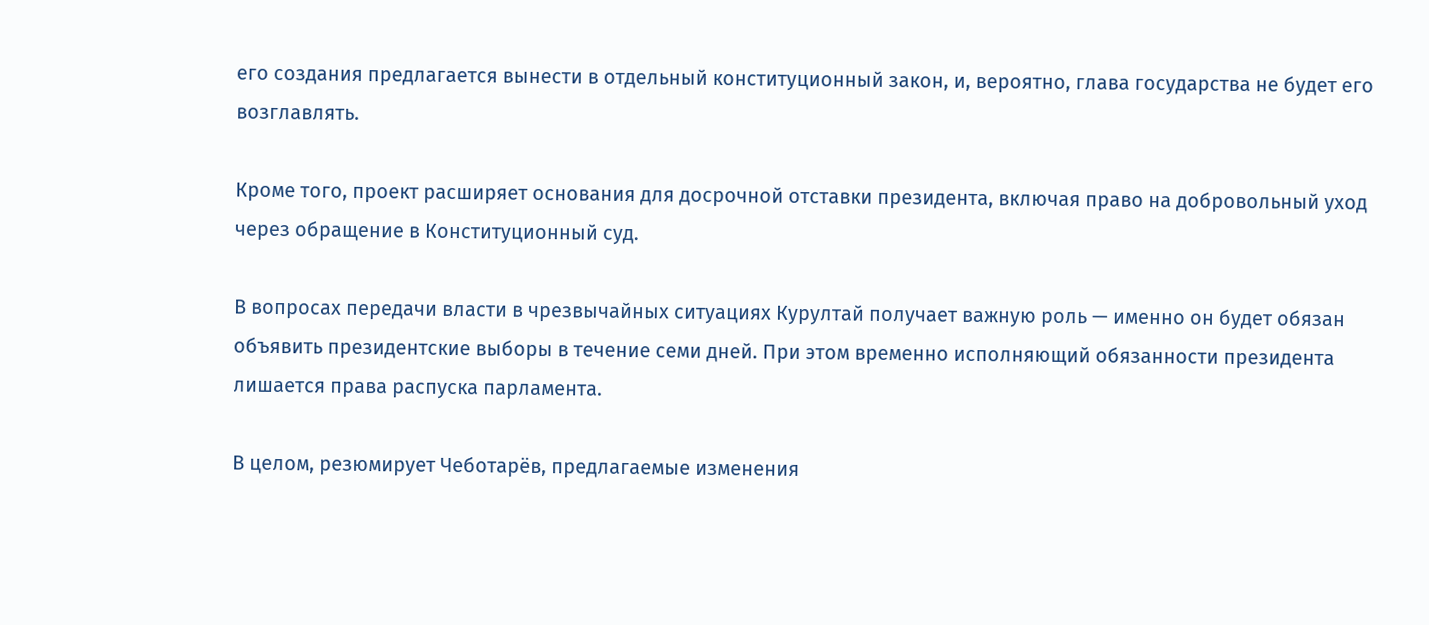его создания предлагается вынести в отдельный конституционный закон, и, вероятно, глава государства не будет его возглавлять.

Кроме того, проект расширяет основания для досрочной отставки президента, включая право на добровольный уход через обращение в Конституционный суд.

В вопросах передачи власти в чрезвычайных ситуациях Курултай получает важную роль — именно он будет обязан объявить президентские выборы в течение семи дней. При этом временно исполняющий обязанности президента лишается права распуска парламента.

В целом, резюмирует Чеботарёв, предлагаемые изменения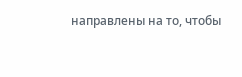направлены на то, чтобы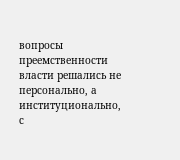вопросы преемственности власти решались не персонально, а институционально, с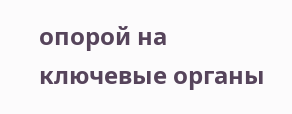опорой на ключевые органы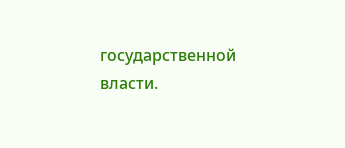государственной власти.